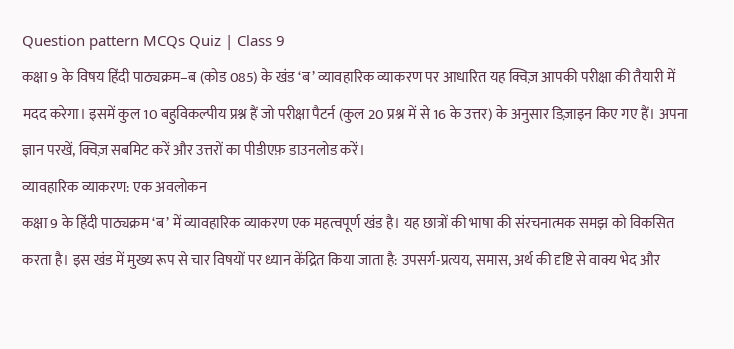Question pattern MCQs Quiz | Class 9
कक्षा 9 के विषय हिंदी पाठ्यक्रम–ब (कोड 085) के खंड ‘ब’ व्यावहारिक व्याकरण पर आधारित यह क्विज़ आपकी परीक्षा की तैयारी में मदद करेगा। इसमें कुल 10 बहुविकल्पीय प्रश्न हैं जो परीक्षा पैटर्न (कुल 20 प्रश्न में से 16 के उत्तर) के अनुसार डिज़ाइन किए गए हैं। अपना ज्ञान परखें, क्विज़ सबमिट करें और उत्तरों का पीडीएफ़ डाउनलोड करें।
व्यावहारिक व्याकरण: एक अवलोकन
कक्षा 9 के हिंदी पाठ्यक्रम ‘ब’ में व्यावहारिक व्याकरण एक महत्वपूर्ण खंड है। यह छात्रों की भाषा की संरचनात्मक समझ को विकसित करता है। इस खंड में मुख्य रूप से चार विषयों पर ध्यान केंद्रित किया जाता है: उपसर्ग-प्रत्यय, समास, अर्थ की दृष्टि से वाक्य भेद और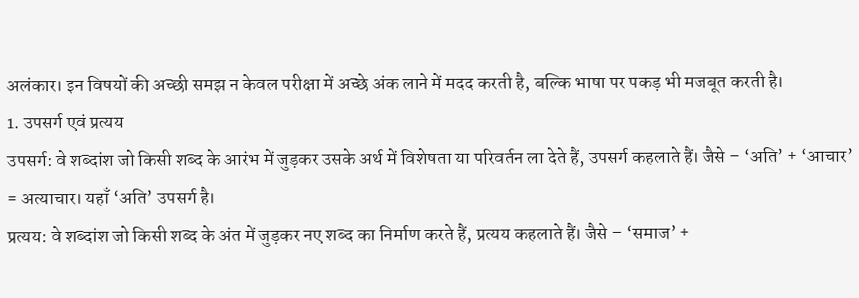अलंकार। इन विषयों की अच्छी समझ न केवल परीक्षा में अच्छे अंक लाने में मदद करती है, बल्कि भाषा पर पकड़ भी मजबूत करती है।
1. उपसर्ग एवं प्रत्यय
उपसर्ग: वे शब्दांश जो किसी शब्द के आरंभ में जुड़कर उसके अर्थ में विशेषता या परिवर्तन ला देते हैं, उपसर्ग कहलाते हैं। जैसे – ‘अति’ + ‘आचार’ = अत्याचार। यहाँ ‘अति’ उपसर्ग है।
प्रत्यय: वे शब्दांश जो किसी शब्द के अंत में जुड़कर नए शब्द का निर्माण करते हैं, प्रत्यय कहलाते हैं। जैसे – ‘समाज’ +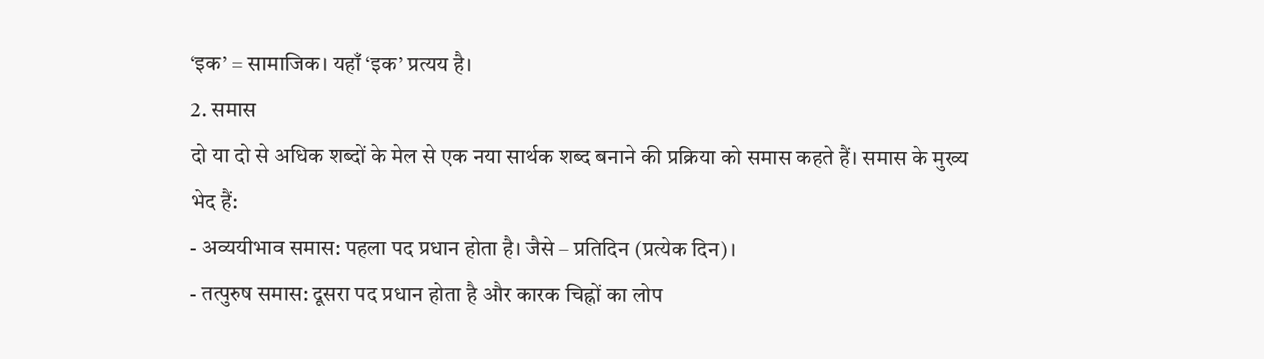‘इक’ = सामाजिक। यहाँ ‘इक’ प्रत्यय है।
2. समास
दो या दो से अधिक शब्दों के मेल से एक नया सार्थक शब्द बनाने की प्रक्रिया को समास कहते हैं। समास के मुख्य भेद हैं:
- अव्ययीभाव समास: पहला पद प्रधान होता है। जैसे – प्रतिदिन (प्रत्येक दिन)।
- तत्पुरुष समास: दूसरा पद प्रधान होता है और कारक चिह्नों का लोप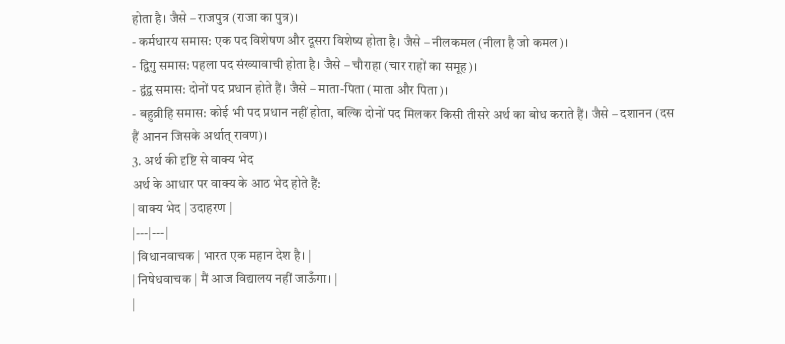होता है। जैसे – राजपुत्र (राजा का पुत्र)।
- कर्मधारय समास: एक पद विशेषण और दूसरा विशेष्य होता है। जैसे – नीलकमल (नीला है जो कमल)।
- द्विगु समास: पहला पद संख्यावाची होता है। जैसे – चौराहा (चार राहों का समूह)।
- द्वंद्व समास: दोनों पद प्रधान होते हैं। जैसे – माता-पिता (माता और पिता)।
- बहुव्रीहि समास: कोई भी पद प्रधान नहीं होता, बल्कि दोनों पद मिलकर किसी तीसरे अर्थ का बोध कराते हैं। जैसे – दशानन (दस हैं आनन जिसके अर्थात् रावण)।
3. अर्थ की दृष्टि से वाक्य भेद
अर्थ के आधार पर वाक्य के आठ भेद होते हैं:
| वाक्य भेद | उदाहरण |
|---|---|
| विधानवाचक | भारत एक महान देश है। |
| निषेधवाचक | मैं आज विद्यालय नहीं जाऊँगा। |
|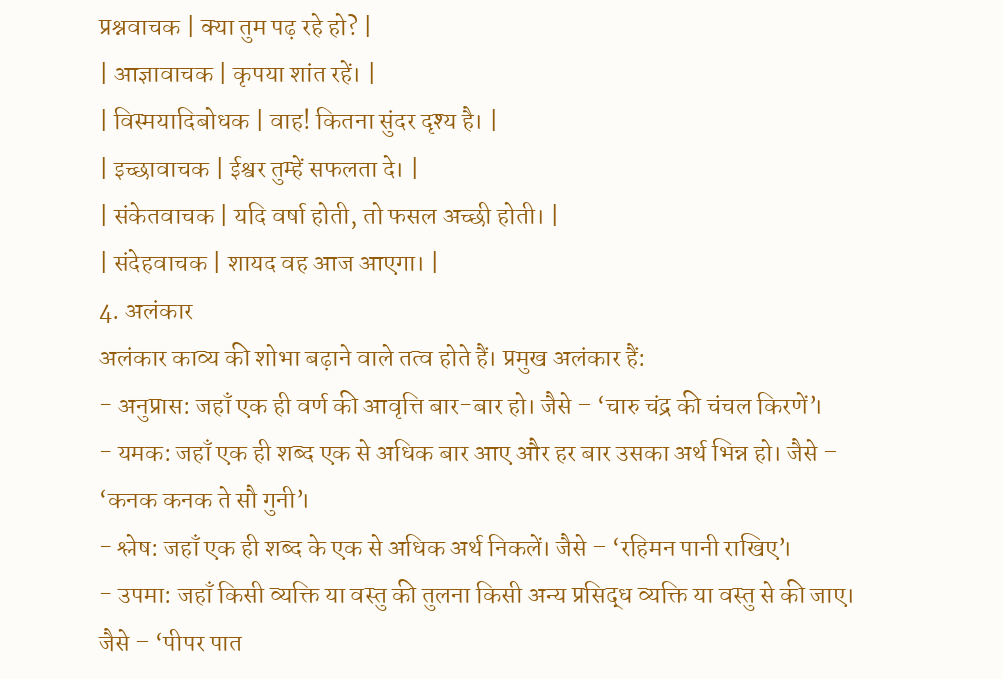प्रश्नवाचक | क्या तुम पढ़ रहे हो? |
| आज्ञावाचक | कृपया शांत रहें। |
| विस्मयादिबोधक | वाह! कितना सुंदर दृश्य है। |
| इच्छावाचक | ईश्वर तुम्हें सफलता दे। |
| संकेतवाचक | यदि वर्षा होती, तो फसल अच्छी होती। |
| संदेहवाचक | शायद वह आज आएगा। |
4. अलंकार
अलंकार काव्य की शोभा बढ़ाने वाले तत्व होते हैं। प्रमुख अलंकार हैं:
- अनुप्रास: जहाँ एक ही वर्ण की आवृत्ति बार-बार हो। जैसे – ‘चारु चंद्र की चंचल किरणें’।
- यमक: जहाँ एक ही शब्द एक से अधिक बार आए और हर बार उसका अर्थ भिन्न हो। जैसे – ‘कनक कनक ते सौ गुनी’।
- श्लेष: जहाँ एक ही शब्द के एक से अधिक अर्थ निकलें। जैसे – ‘रहिमन पानी राखिए’।
- उपमा: जहाँ किसी व्यक्ति या वस्तु की तुलना किसी अन्य प्रसिद्ध व्यक्ति या वस्तु से की जाए। जैसे – ‘पीपर पात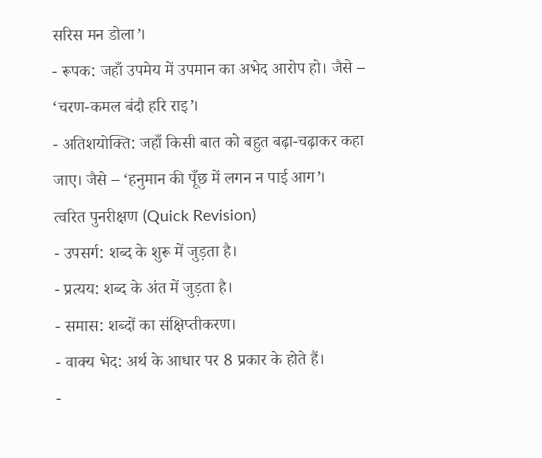सरिस मन डोला’।
- रूपक: जहाँ उपमेय में उपमान का अभेद आरोप हो। जैसे – ‘चरण-कमल बंदौ हरि राइ’।
- अतिशयोक्ति: जहाँ किसी बात को बहुत बढ़ा-चढ़ाकर कहा जाए। जैसे – ‘हनुमान की पूँछ में लगन न पाई आग’।
त्वरित पुनरीक्षण (Quick Revision)
- उपसर्ग: शब्द के शुरू में जुड़ता है।
- प्रत्यय: शब्द के अंत में जुड़ता है।
- समास: शब्दों का संक्षिप्तीकरण।
- वाक्य भेद: अर्थ के आधार पर 8 प्रकार के होते हैं।
-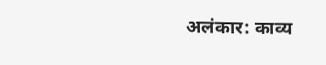अलंकार: काव्य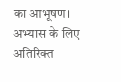का आभूषण।
अभ्यास के लिए अतिरिक्त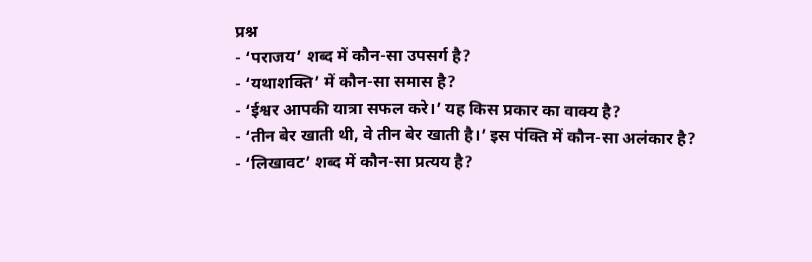प्रश्न
- ‘पराजय’ शब्द में कौन-सा उपसर्ग है?
- ‘यथाशक्ति’ में कौन-सा समास है?
- ‘ईश्वर आपकी यात्रा सफल करे।’ यह किस प्रकार का वाक्य है?
- ‘तीन बेर खाती थी, वे तीन बेर खाती है।’ इस पंक्ति में कौन-सा अलंकार है?
- ‘लिखावट’ शब्द में कौन-सा प्रत्यय है?